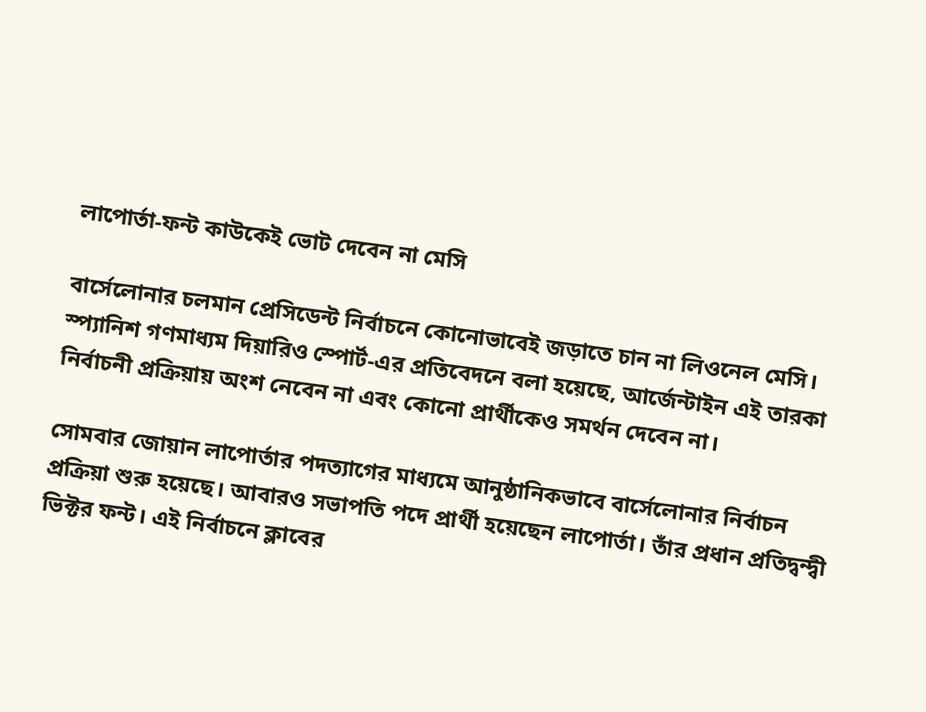লাপোর্তা-ফন্ট কাউকেই ভোট দেবেন না মেসি

বার্সেলোনার চলমান প্রেসিডেন্ট নির্বাচনে কোনোভাবেই জড়াতে চান না লিওনেল মেসি। স্প্যানিশ গণমাধ্যম দিয়ারিও স্পোর্ট-এর প্রতিবেদনে বলা হয়েছে, আর্জেন্টাইন এই তারকা নির্বাচনী প্রক্রিয়ায় অংশ নেবেন না এবং কোনো প্রার্থীকেও সমর্থন দেবেন না।

সোমবার জোয়ান লাপোর্তার পদত্যাগের মাধ্যমে আনুষ্ঠানিকভাবে বার্সেলোনার নির্বাচন প্রক্রিয়া শুরু হয়েছে। আবারও সভাপতি পদে প্রার্থী হয়েছেন লাপোর্তা। তাঁর প্রধান প্রতিদ্বন্দ্বী ভিক্টর ফন্ট। এই নির্বাচনে ক্লাবের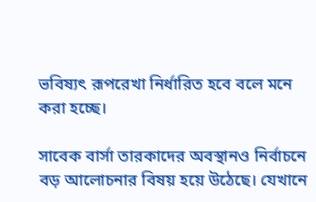ভবিষ্যৎ রূপরেখা নির্ধারিত হবে বলে মনে করা হচ্ছে।

সাবেক বার্সা তারকাদের অবস্থানও নির্বাচনে বড় আলোচনার বিষয় হয়ে উঠেছে। যেখানে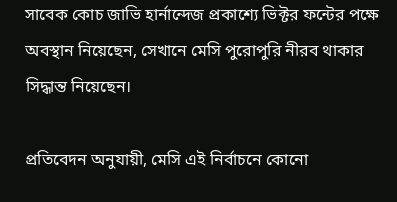সাবেক কোচ জাভি হার্নান্দেজ প্রকাশ্যে ভিক্টর ফন্টের পক্ষে অবস্থান নিয়েছেন, সেখানে মেসি পুরোপুরি নীরব থাকার সিদ্ধান্ত নিয়েছেন।

প্রতিবেদন অনুযায়ী, মেসি এই নির্বাচনে কোনো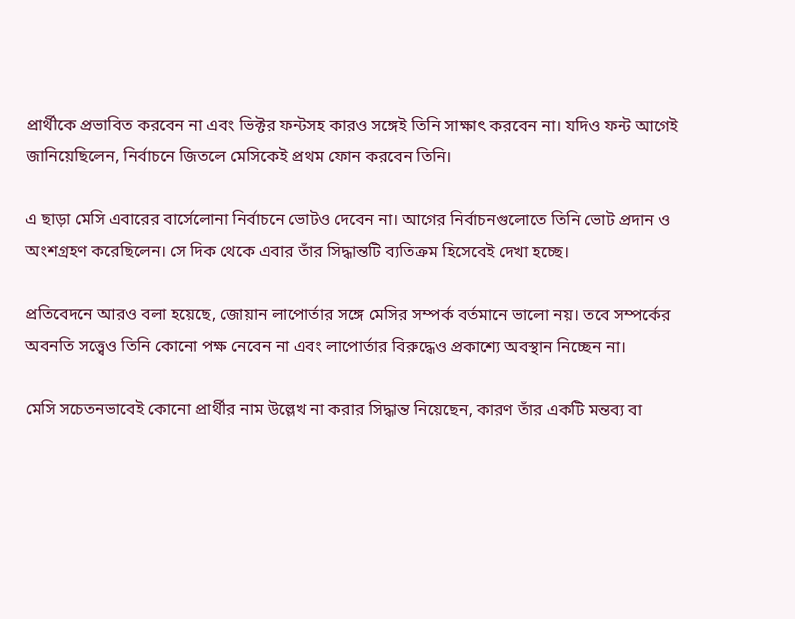প্রার্থীকে প্রভাবিত করবেন না এবং ভিক্টর ফন্টসহ কারও সঙ্গেই তিনি সাক্ষাৎ করবেন না। যদিও ফন্ট আগেই জানিয়েছিলেন, নির্বাচনে জিতলে মেসিকেই প্রথম ফোন করবেন তিনি।

এ ছাড়া মেসি এবারের বার্সেলোনা নির্বাচনে ভোটও দেবেন না। আগের নির্বাচনগুলোতে তিনি ভোট প্রদান ও অংশগ্রহণ করেছিলেন। সে দিক থেকে এবার তাঁর সিদ্ধান্তটি ব্যতিক্রম হিসেবেই দেখা হচ্ছে।

প্রতিবেদনে আরও বলা হয়েছে, জোয়ান লাপোর্তার সঙ্গে মেসির সম্পর্ক বর্তমানে ভালো নয়। তবে সম্পর্কের অবনতি সত্ত্বেও তিনি কোনো পক্ষ নেবেন না এবং লাপোর্তার বিরুদ্ধেও প্রকাশ্যে অবস্থান নিচ্ছেন না।

মেসি সচেতনভাবেই কোনো প্রার্থীর নাম উল্লেখ না করার সিদ্ধান্ত নিয়েছেন, কারণ তাঁর একটি মন্তব্য বা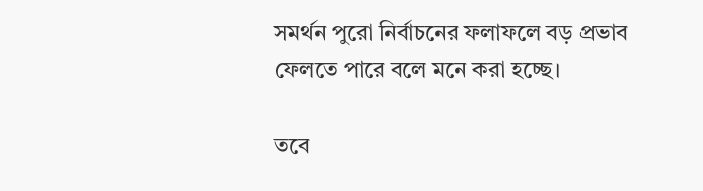সমর্থন পুরো নির্বাচনের ফলাফলে বড় প্রভাব ফেলতে পারে বলে মনে করা হচ্ছে।

তবে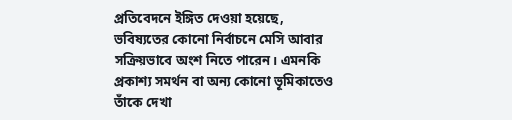প্রতিবেদনে ইঙ্গিত দেওয়া হয়েছে, ভবিষ্যতের কোনো নির্বাচনে মেসি আবার সক্রিয়ভাবে অংশ নিতে পারেন। এমনকি প্রকাশ্য সমর্থন বা অন্য কোনো ভূমিকাতেও তাঁকে দেখা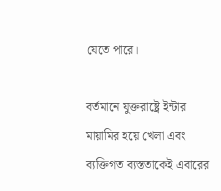যেতে পারে।

বর্তমানে যুক্তরাষ্ট্রে ইন্টার মায়ামির হয়ে খেলা এবং ব্যক্তিগত ব্যস্ততাকেই এবারের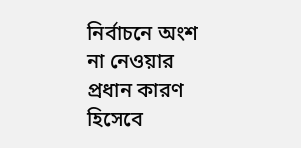নির্বাচনে অংশ না নেওয়ার প্রধান কারণ হিসেবে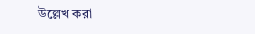উল্লেখ করা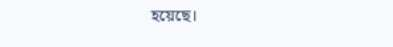হয়েছে।